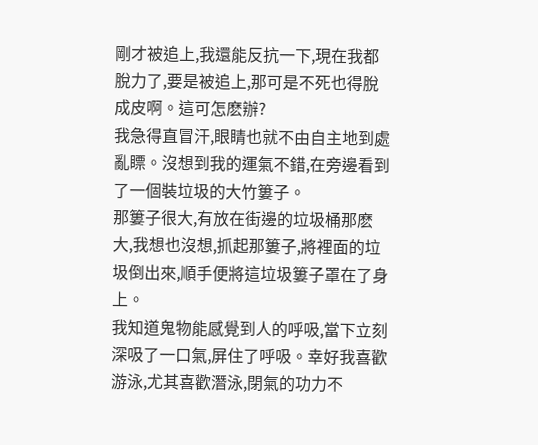剛才被追上,我還能反抗一下,現在我都脫力了,要是被追上,那可是不死也得脫成皮啊。這可怎麽辦?
我急得直冒汗,眼睛也就不由自主地到處亂瞟。沒想到我的運氣不錯,在旁邊看到了一個裝垃圾的大竹簍子。
那簍子很大,有放在街邊的垃圾桶那麽大,我想也沒想,抓起那簍子,將裡面的垃圾倒出來,順手便將這垃圾簍子罩在了身上。
我知道鬼物能感覺到人的呼吸,當下立刻深吸了一口氣,屏住了呼吸。幸好我喜歡游泳,尤其喜歡潛泳,閉氣的功力不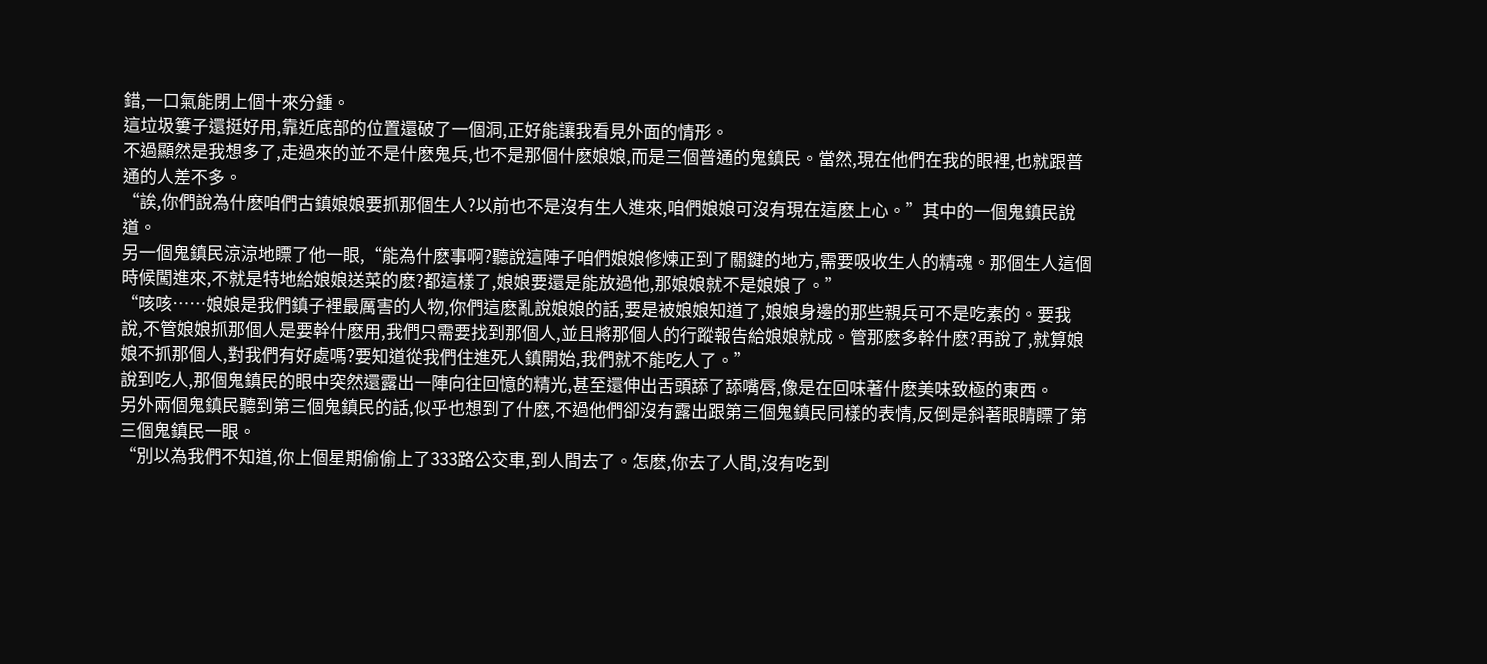錯,一口氣能閉上個十來分鍾。
這垃圾簍子還挺好用,靠近底部的位置還破了一個洞,正好能讓我看見外面的情形。
不過顯然是我想多了,走過來的並不是什麽鬼兵,也不是那個什麽娘娘,而是三個普通的鬼鎮民。當然,現在他們在我的眼裡,也就跟普通的人差不多。
“誒,你們說為什麽咱們古鎮娘娘要抓那個生人?以前也不是沒有生人進來,咱們娘娘可沒有現在這麽上心。”其中的一個鬼鎮民說道。
另一個鬼鎮民涼涼地瞟了他一眼,“能為什麽事啊?聽說這陣子咱們娘娘修煉正到了關鍵的地方,需要吸收生人的精魂。那個生人這個時候闖進來,不就是特地給娘娘送菜的麽?都這樣了,娘娘要還是能放過他,那娘娘就不是娘娘了。”
“咳咳……娘娘是我們鎮子裡最厲害的人物,你們這麽亂說娘娘的話,要是被娘娘知道了,娘娘身邊的那些親兵可不是吃素的。要我說,不管娘娘抓那個人是要幹什麽用,我們只需要找到那個人,並且將那個人的行蹤報告給娘娘就成。管那麽多幹什麽?再說了,就算娘娘不抓那個人,對我們有好處嗎?要知道從我們住進死人鎮開始,我們就不能吃人了。”
說到吃人,那個鬼鎮民的眼中突然還露出一陣向往回憶的精光,甚至還伸出舌頭舔了舔嘴唇,像是在回味著什麽美味致極的東西。
另外兩個鬼鎮民聽到第三個鬼鎮民的話,似乎也想到了什麽,不過他們卻沒有露出跟第三個鬼鎮民同樣的表情,反倒是斜著眼睛瞟了第三個鬼鎮民一眼。
“別以為我們不知道,你上個星期偷偷上了333路公交車,到人間去了。怎麽,你去了人間,沒有吃到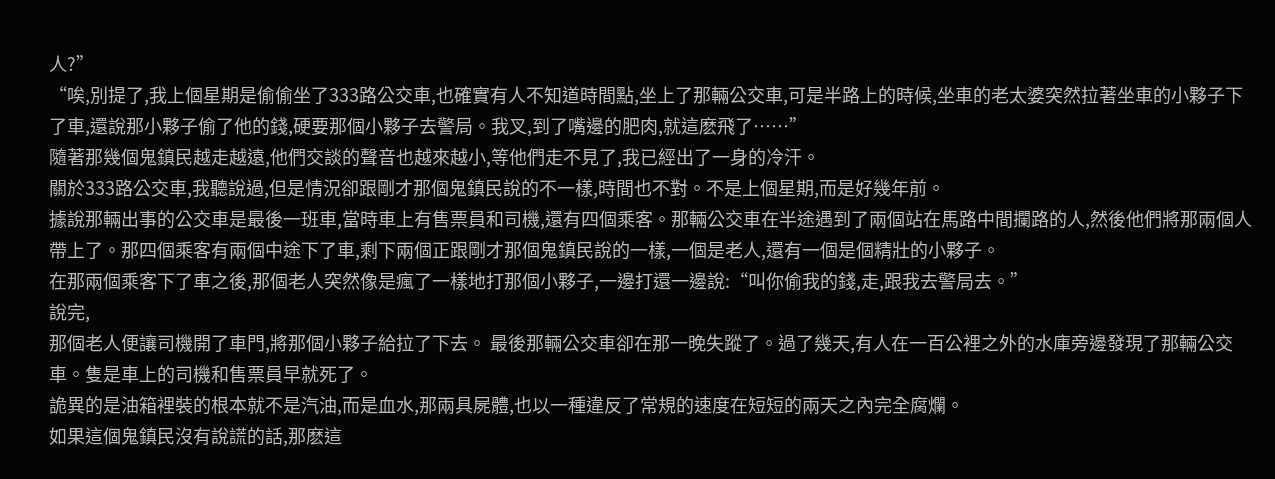人?”
“唉,別提了,我上個星期是偷偷坐了333路公交車,也確實有人不知道時間點,坐上了那輛公交車,可是半路上的時候,坐車的老太婆突然拉著坐車的小夥子下了車,還說那小夥子偷了他的錢,硬要那個小夥子去警局。我叉,到了嘴邊的肥肉,就這麽飛了……”
隨著那幾個鬼鎮民越走越遠,他們交談的聲音也越來越小,等他們走不見了,我已經出了一身的冷汗。
關於333路公交車,我聽說過,但是情況卻跟剛才那個鬼鎮民說的不一樣,時間也不對。不是上個星期,而是好幾年前。
據說那輛出事的公交車是最後一班車,當時車上有售票員和司機,還有四個乘客。那輛公交車在半途遇到了兩個站在馬路中間攔路的人,然後他們將那兩個人帶上了。那四個乘客有兩個中途下了車,剩下兩個正跟剛才那個鬼鎮民說的一樣,一個是老人,還有一個是個精壯的小夥子。
在那兩個乘客下了車之後,那個老人突然像是瘋了一樣地打那個小夥子,一邊打還一邊說:“叫你偷我的錢,走,跟我去警局去。”
說完,
那個老人便讓司機開了車門,將那個小夥子給拉了下去。 最後那輛公交車卻在那一晚失蹤了。過了幾天,有人在一百公裡之外的水庫旁邊發現了那輛公交車。隻是車上的司機和售票員早就死了。
詭異的是油箱裡裝的根本就不是汽油,而是血水,那兩具屍體,也以一種違反了常規的速度在短短的兩天之內完全腐爛。
如果這個鬼鎮民沒有說謊的話,那麽這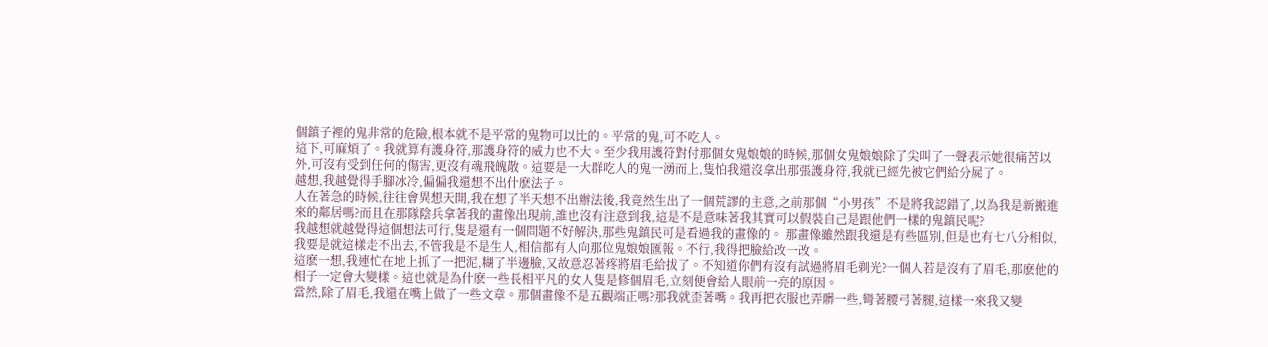個鎮子裡的鬼非常的危險,根本就不是平常的鬼物可以比的。平常的鬼,可不吃人。
這下,可麻煩了。我就算有護身符,那護身符的威力也不大。至少我用護符對付那個女鬼娘娘的時候,那個女鬼娘娘除了尖叫了一聲表示她很痛苦以外,可沒有受到任何的傷害,更沒有魂飛魄散。這要是一大群吃人的鬼一湧而上,隻怕我還沒拿出那張護身符,我就已經先被它們給分屍了。
越想,我越覺得手腳冰冷,偏偏我還想不出什麽法子。
人在著急的時候,往往會異想天開,我在想了半天想不出辦法後,我竟然生出了一個荒謬的主意,之前那個“小男孩”不是將我認錯了,以為我是新搬進來的鄰居嗎?而且在那隊陰兵拿著我的畫像出現前,誰也沒有注意到我,這是不是意味著我其實可以假裝自己是跟他們一樣的鬼鎮民呢?
我越想就越覺得這個想法可行,隻是還有一個問題不好解決,那些鬼鎮民可是看過我的畫像的。 那畫像雖然跟我還是有些區別,但是也有七八分相似,我要是就這樣走不出去,不管我是不是生人,相信都有人向那位鬼娘娘匯報。不行,我得把臉給改一改。
這麽一想,我連忙在地上抓了一把泥,糊了半邊臉,又故意忍著疼將眉毛給拔了。不知道你們有沒有試過將眉毛剃光?一個人若是沒有了眉毛,那麽他的相子一定會大變樣。這也就是為什麽一些長相平凡的女人隻是修個眉毛,立刻便會給人眼前一亮的原因。
當然,除了眉毛,我還在嘴上做了一些文章。那個畫像不是五觀端正嗎?那我就歪著嘴。我再把衣服也弄髒一些,彎著腰弓著腿,這樣一來我又變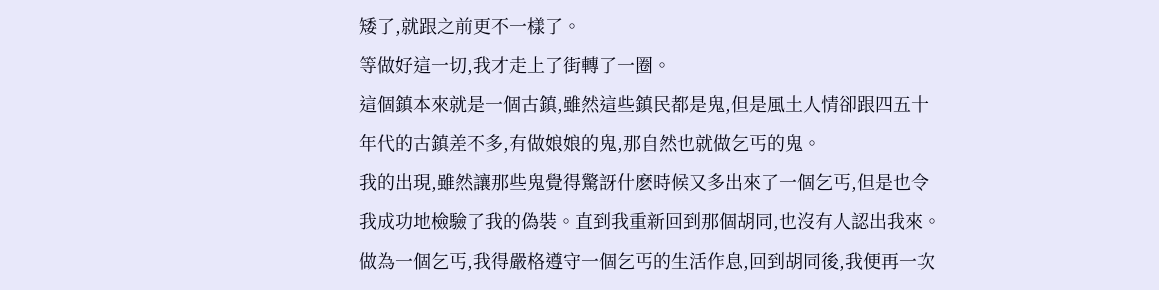矮了,就跟之前更不一樣了。
等做好這一切,我才走上了街轉了一圈。
這個鎮本來就是一個古鎮,雖然這些鎮民都是鬼,但是風土人情卻跟四五十年代的古鎮差不多,有做娘娘的鬼,那自然也就做乞丐的鬼。
我的出現,雖然讓那些鬼覺得驚訝什麽時候又多出來了一個乞丐,但是也令我成功地檢驗了我的偽裝。直到我重新回到那個胡同,也沒有人認出我來。
做為一個乞丐,我得嚴格遵守一個乞丐的生活作息,回到胡同後,我便再一次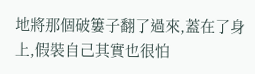地將那個破簍子翻了過來,蓋在了身上,假裝自己其實也很怕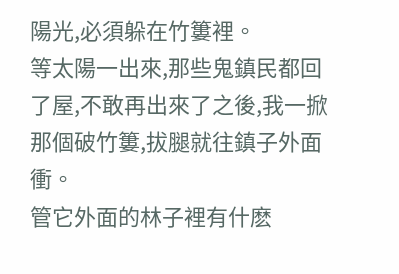陽光,必須躲在竹簍裡。
等太陽一出來,那些鬼鎮民都回了屋,不敢再出來了之後,我一掀那個破竹簍,拔腿就往鎮子外面衝。
管它外面的林子裡有什麽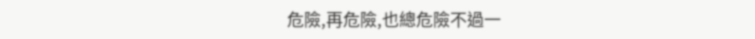危險,再危險,也總危險不過一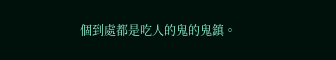個到處都是吃人的鬼的鬼鎮。